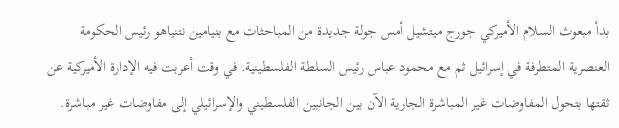بدأ مبعوث السلام الأميركي جورج ميتشيل أمس جولة جديدة من المباحثات مع بنيامين نتنياهو رئيس الحكومة العنصرية المتطرفة في إسرائيل ثم مع محمود عباس رئيس السلطة الفلسطينية. في وقت أعربت فيه الإدارة الأميركية عن ثقتها بتحول المفاوضات غير المباشرة الجارية الآن بين الجانبين الفلسطيني والإسرائيلي إلى مفاوضات غير مباشرة.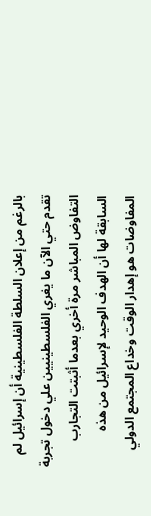بالرغم من إعلان السلطة الفلسطينية أن إسرائيل لم تقدم حتي الآن ما يغري الفلسطينيين علي دخول تجربة التفاوض المباشر مرة أخري بعدما أثبتت التجارب السابقة لها أن الهدف الوحيد لإسرائيل من هذه المفاوضات هو إهدار الوقت وخداع المجتمع الدولي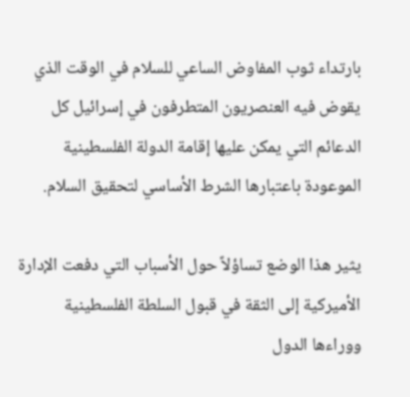بارتداء ثوب المفاوض الساعي للسلام في الوقت الذي يقوض فيه العنصريون المتطرفون في إسرائيل كل الدعائم التي يمكن عليها إقامة الدولة الفلسطينية الموعودة باعتبارها الشرط الأساسي لتحقيق السلام.

يثير هذا الوضع تساؤلاً حول الأسباب التي دفعت الإدارة الأميركية إلى الثقة في قبول السلطة الفلسطينية ووراءها الدول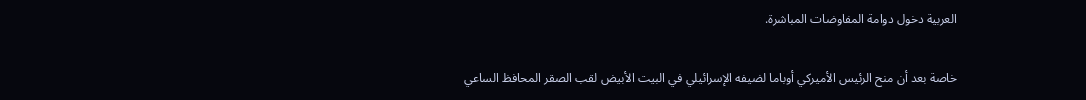العربية دخول دوامة المفاوضات المباشرة.

خاصة بعد أن منح الرئيس الأميركي أوباما لضيفه الإسرائيلي في البيت الأبيض لقب الصقر المحافظ الساعي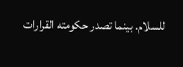للسلام. بينما تصدر حكومته القرارات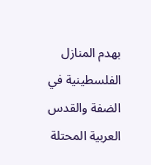بهدم المنازل الفلسطينية في الضفة والقدس العربية المحتلة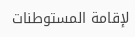لإقامة المستوطنات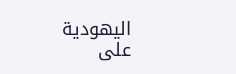اليهودية على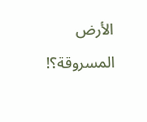الأرض المسروقة؟!